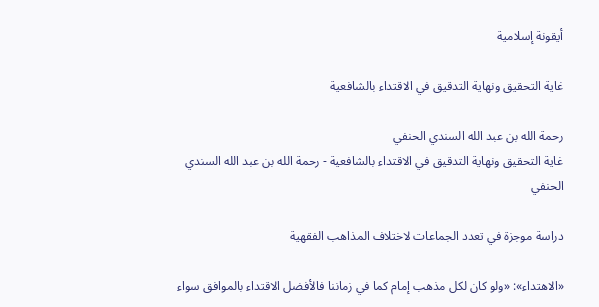أيقونة إسلامية

غاية التحقيق ونهاية التدقيق في الاقتداء بالشافعية

رحمة الله بن عبد الله السندي الحنفي
غاية التحقيق ونهاية التدقيق في الاقتداء بالشافعية - رحمة الله بن عبد الله السندي الحنفي

دراسة موجزة في تعدد الجماعات لاختلاف المذاهب الفقهية

«الاهتداء»: «ولو كان لكل مذهب إمام كما في زماننا فالأفضل الاقتداء بالموافق سواء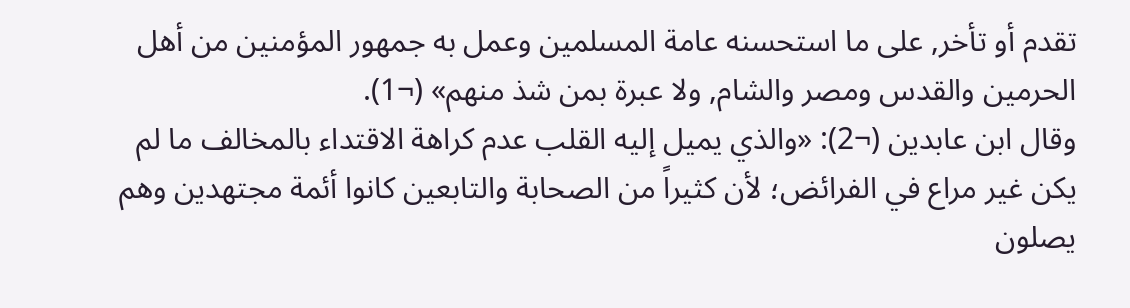تقدم أو تأخر, على ما استحسنه عامة المسلمين وعمل به جمهور المؤمنين من أهل الحرمين والقدس ومصر والشام, ولا عبرة بمن شذ منهم» (¬1).
وقال ابن عابدين (¬2): «والذي يميل إليه القلب عدم كراهة الاقتداء بالمخالف ما لم يكن غير مراع في الفرائض؛ لأن كثيراً من الصحابة والتابعين كانوا أئمة مجتهدين وهم يصلون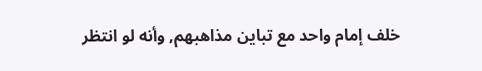خلف إمام واحد مع تباين مذاهبهم, وأنه لو انتظر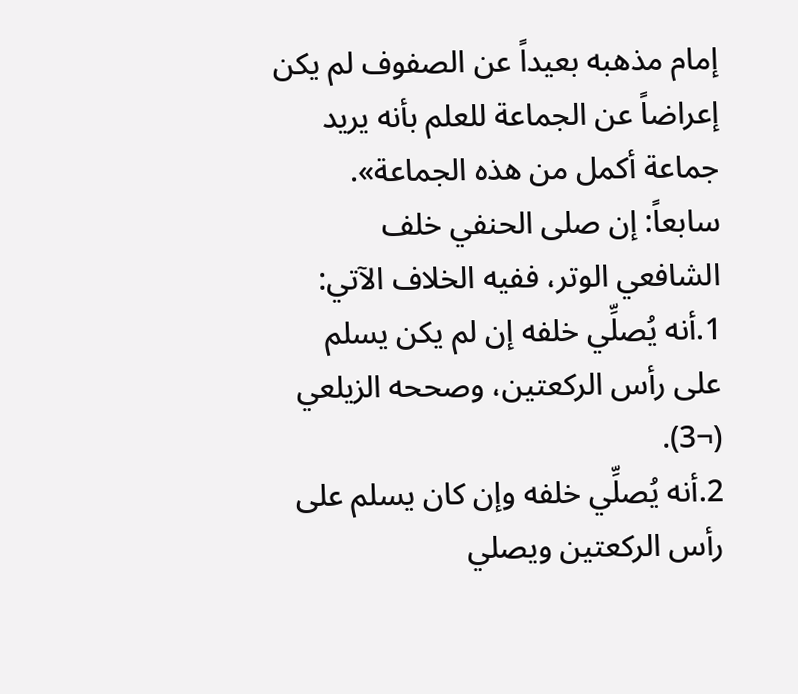إمام مذهبه بعيداً عن الصفوف لم يكن إعراضاً عن الجماعة للعلم بأنه يريد جماعة أكمل من هذه الجماعة».
سابعاً: إن صلى الحنفي خلف الشافعي الوتر، ففيه الخلاف الآتي:
1.أنه يُصلِّي خلفه إن لم يكن يسلم على رأس الركعتين، وصححه الزيلعي (¬3).
2.أنه يُصلِّي خلفه وإن كان يسلم على رأس الركعتين ويصلي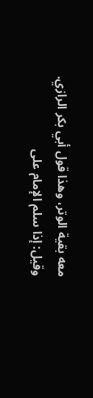معه بقية الوتر، وهذا قول أبي بكر الرازي. وقيل: إذا سلم الإمام على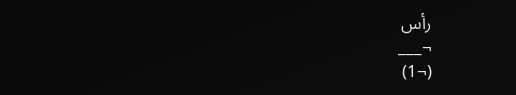رأس
¬___
(¬1)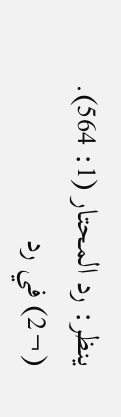ينظر: رد المحتار (1: 564).
(¬2) في رد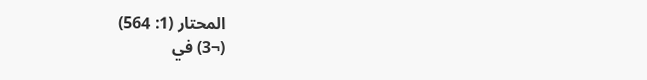المحتار (1: 564)
(¬3) في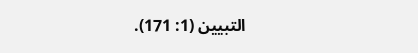التبيين (1: 171).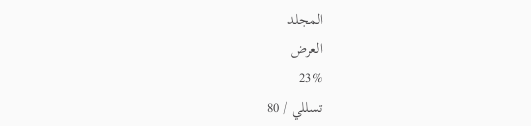المجلد
العرض
23%
تسللي / 80